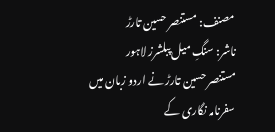مصنف: مستنصر حسین تارڑ
ناشر: سنگِ میل پبلشرز لاہور
مستنصر حسین تارڑ نے اردو زبان میں سفرنامہ نگاری کے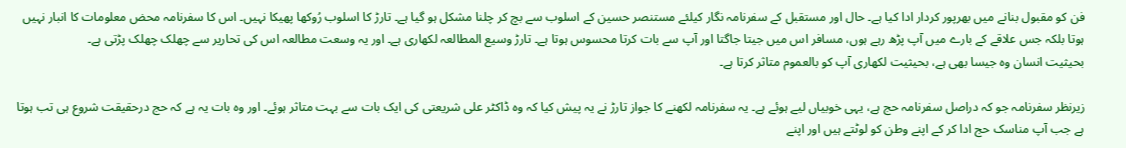فن کو مقبول بنانے میں بھرپور کردار ادا کیا ہے۔ حال اور مستقبل کے سفرنامہ نگار کیلئے مستنصر حسین کے اسلوب سے بچ کر چلنا مشکل ہو گیا ہے۔ تارڑ کا اسلوب رُوکھا پھیکا نہیں۔ اس کا سفرنامہ محض معلومات کا انبار نہیں ہوتا بلکہ جس علاقے کے بارے میں آپ پڑھ رہے ہوں، مسافر اس میں جیتا جاگتا اور آپ سے بات کرتا محسوس ہوتا ہے۔ تارڑ وسیع المطالعہ لکھاری ہے۔ اور یہ وسعت مطالعہ اس کی تحاریر سے چھلک چھلک پڑتی ہے۔
بحیثیت انسان وہ جیسا بھی ہے، بحیثیت لکھاری آپ کو بالعموم متاثر کرتا ہے۔

زیرنظر سفرنامہ جو کہ دراصل سفرنامہ حج ہے، یہی خوبیاں لیے ہوئے ہے۔ یہ سفرنامہ لکھنے کا جواز تارڑ نے یہ پیش کیا کہ وہ ڈاکٹر علی شریعتی کی ایک بات سے بہت متاثر ہوئے۔ اور وہ بات یہ ہے کہ حج درحقیقت شروع ہی تب ہوتا ہے جب آپ مناسک حج ادا کر کے اپنے وطن کو لوٹتے ہیں اور اپنے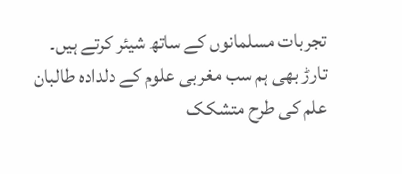تجربات مسلمانوں کے ساتھ شیئر کرتے ہیں۔
تارڑ بھی ہم سب مغربی علوم کے دلدادہ طالبان علم کی طرح متشکک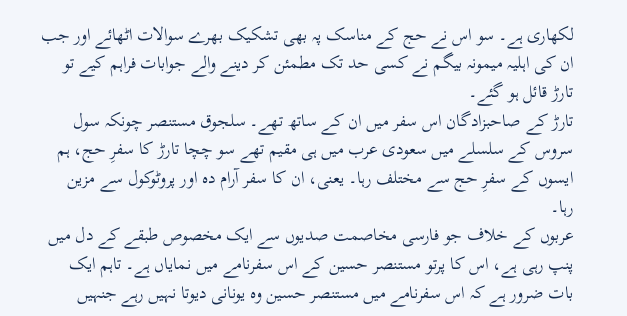لکھاری ہے۔ سو اس نے حج کے مناسک پہ بھی تشکیک بھرے سوالات اٹھائے اور جب ان کی اہلیہ میمونہ بیگم نے کسی حد تک مطمئن کر دینے والے جوابات فراہم کیے تو تارڑ قائل ہو گئے۔
تارڑ کے صاحبزادگان اس سفر میں ان کے ساتھ تھے۔ سلجوق مستنصر چونکہ سول سروس کے سلسلے میں سعودی عرب میں ہی مقیم تھے سو چچا تارڑ کا سفرِ حج، ہم ایسوں کے سفرِ حج سے مختلف رہا۔ یعنی، ان کا سفر آرام دہ اور پروٹوکول سے مزین رہا۔
عربوں کے خلاف جو فارسی مخاصمت صدیوں سے ایک مخصوص طبقے کے دل میں پنپ رہی ہے، اس کا پرتو مستنصر حسین کے اس سفرنامے میں نمایاں ہے۔ تاہم ایک بات ضرور ہے کہ اس سفرنامے میں مستنصر حسین وہ یونانی دیوتا نہیں رہے جنہیں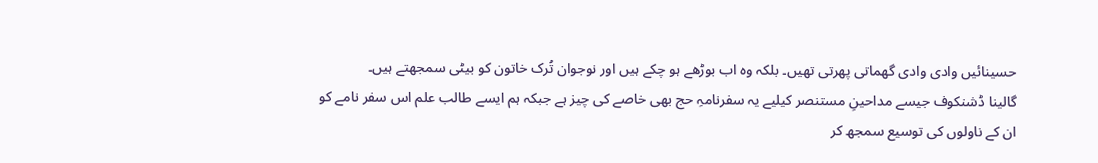حسینائیں وادی وادی گھماتی پھرتی تھیں۔ بلکہ وہ اب بوڑھے ہو چکے ہیں اور نوجوان تُرک خاتون کو بیٹی سمجھتے ہیں۔
گالینا ڈشنکوف جیسے مداحینِ مستنصر کیلیے یہ سفرنامہِ حج بھی خاصے کی چیز ہے جبکہ ہم ایسے طالب علم اس سفر نامے کو ان کے ناولوں کی توسیع سمجھ کر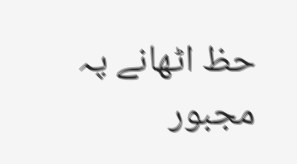حظ اٹھانے پہ مجبور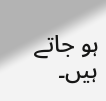ہو جاتے ہیں۔